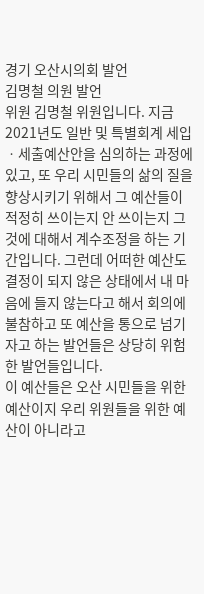경기 오산시의회 발언
김명철 의원 발언
위원 김명철 위원입니다. 지금 2021년도 일반 및 특별회계 세입ㆍ세출예산안을 심의하는 과정에 있고, 또 우리 시민들의 삶의 질을 향상시키기 위해서 그 예산들이 적정히 쓰이는지 안 쓰이는지 그것에 대해서 계수조정을 하는 기간입니다. 그런데 어떠한 예산도 결정이 되지 않은 상태에서 내 마음에 들지 않는다고 해서 회의에 불참하고 또 예산을 통으로 넘기자고 하는 발언들은 상당히 위험한 발언들입니다.
이 예산들은 오산 시민들을 위한 예산이지 우리 위원들을 위한 예산이 아니라고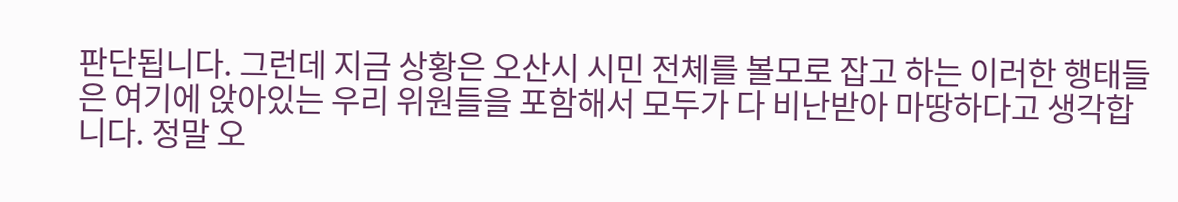판단됩니다. 그런데 지금 상황은 오산시 시민 전체를 볼모로 잡고 하는 이러한 행태들은 여기에 앉아있는 우리 위원들을 포함해서 모두가 다 비난받아 마땅하다고 생각합니다. 정말 오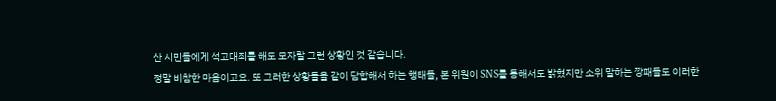산 시민들에게 석고대죄를 해도 모자랄 그런 상황인 것 같습니다.
정말 비참한 마음이고요. 또 그러한 상황들을 같이 담합해서 하는 행태들, 본 위원이 SNS를 통해서도 밝혔지만 소위 말하는 깡패들도 이러한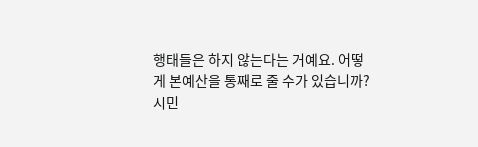행태들은 하지 않는다는 거예요. 어떻게 본예산을 통째로 줄 수가 있습니까?
시민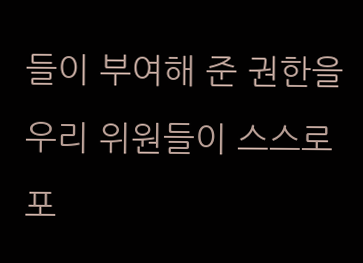들이 부여해 준 권한을 우리 위원들이 스스로 포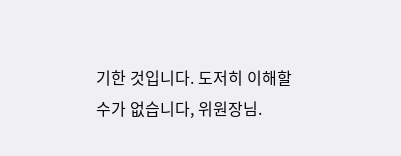기한 것입니다. 도저히 이해할 수가 없습니다, 위원장님.